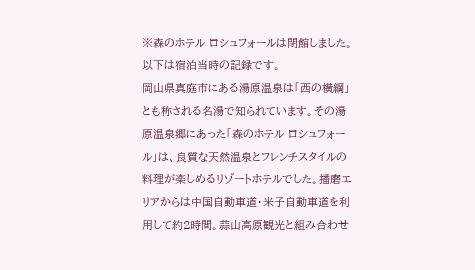※森のホテル ロシュフォールは閉館しました。以下は宿泊当時の記録です。
岡山県真庭市にある湯原温泉は「西の横綱」とも称される名湯で知られています。その湯原温泉郷にあった「森のホテル ロシュフォール」は、良質な天然温泉とフレンチスタイルの料理が楽しめるリゾートホテルでした。播磨エリアからは中国自動車道・米子自動車道を利用して約2時間。蒜山高原観光と組み合わせ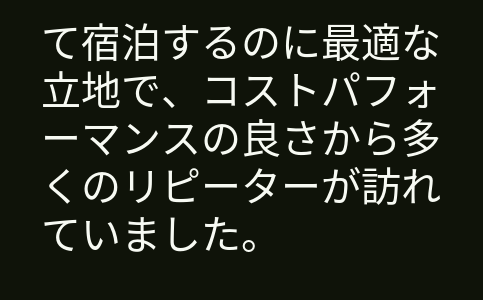て宿泊するのに最適な立地で、コストパフォーマンスの良さから多くのリピーターが訪れていました。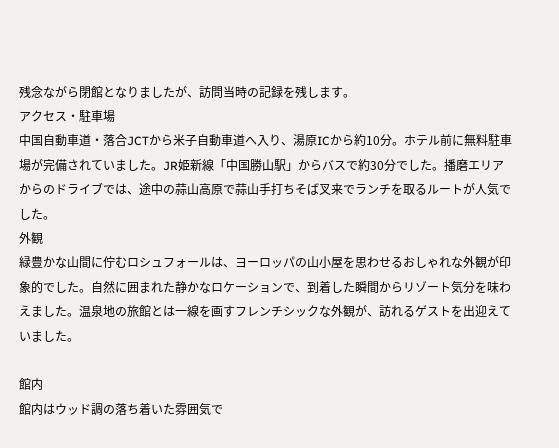残念ながら閉館となりましたが、訪問当時の記録を残します。
アクセス・駐車場
中国自動車道・落合JCTから米子自動車道へ入り、湯原ICから約10分。ホテル前に無料駐車場が完備されていました。JR姫新線「中国勝山駅」からバスで約30分でした。播磨エリアからのドライブでは、途中の蒜山高原で蒜山手打ちそば叉来でランチを取るルートが人気でした。
外観
緑豊かな山間に佇むロシュフォールは、ヨーロッパの山小屋を思わせるおしゃれな外観が印象的でした。自然に囲まれた静かなロケーションで、到着した瞬間からリゾート気分を味わえました。温泉地の旅館とは一線を画すフレンチシックな外観が、訪れるゲストを出迎えていました。

館内
館内はウッド調の落ち着いた雰囲気で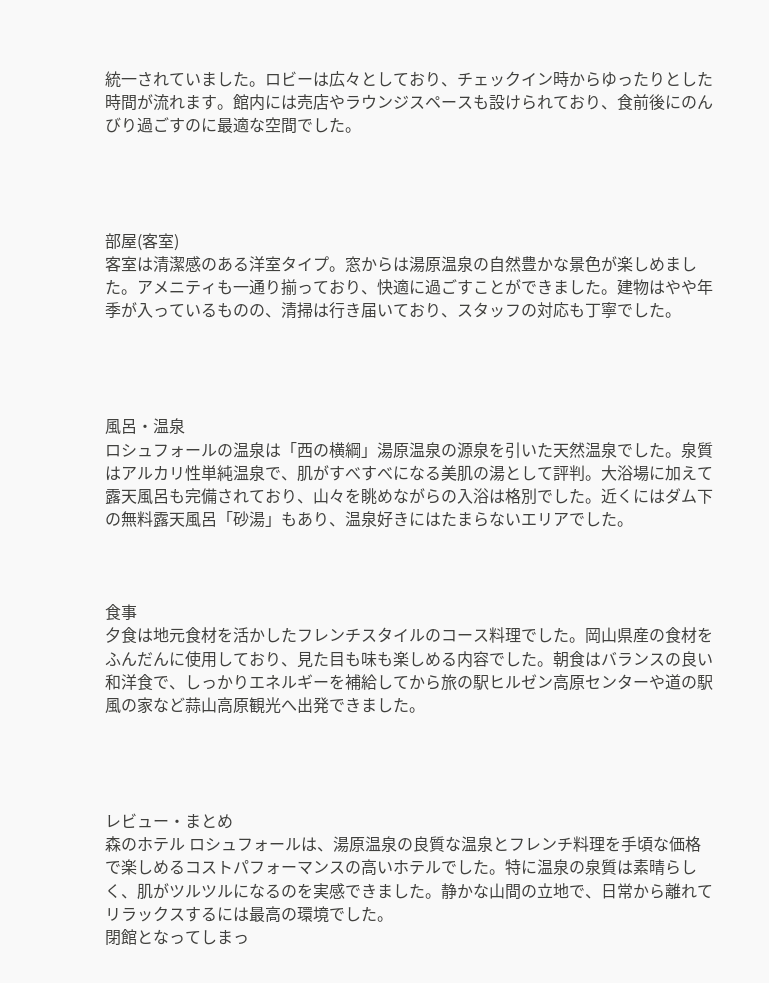統一されていました。ロビーは広々としており、チェックイン時からゆったりとした時間が流れます。館内には売店やラウンジスペースも設けられており、食前後にのんびり過ごすのに最適な空間でした。




部屋(客室)
客室は清潔感のある洋室タイプ。窓からは湯原温泉の自然豊かな景色が楽しめました。アメニティも一通り揃っており、快適に過ごすことができました。建物はやや年季が入っているものの、清掃は行き届いており、スタッフの対応も丁寧でした。




風呂・温泉
ロシュフォールの温泉は「西の横綱」湯原温泉の源泉を引いた天然温泉でした。泉質はアルカリ性単純温泉で、肌がすべすべになる美肌の湯として評判。大浴場に加えて露天風呂も完備されており、山々を眺めながらの入浴は格別でした。近くにはダム下の無料露天風呂「砂湯」もあり、温泉好きにはたまらないエリアでした。



食事
夕食は地元食材を活かしたフレンチスタイルのコース料理でした。岡山県産の食材をふんだんに使用しており、見た目も味も楽しめる内容でした。朝食はバランスの良い和洋食で、しっかりエネルギーを補給してから旅の駅ヒルゼン高原センターや道の駅 風の家など蒜山高原観光へ出発できました。




レビュー・まとめ
森のホテル ロシュフォールは、湯原温泉の良質な温泉とフレンチ料理を手頃な価格で楽しめるコストパフォーマンスの高いホテルでした。特に温泉の泉質は素晴らしく、肌がツルツルになるのを実感できました。静かな山間の立地で、日常から離れてリラックスするには最高の環境でした。
閉館となってしまっ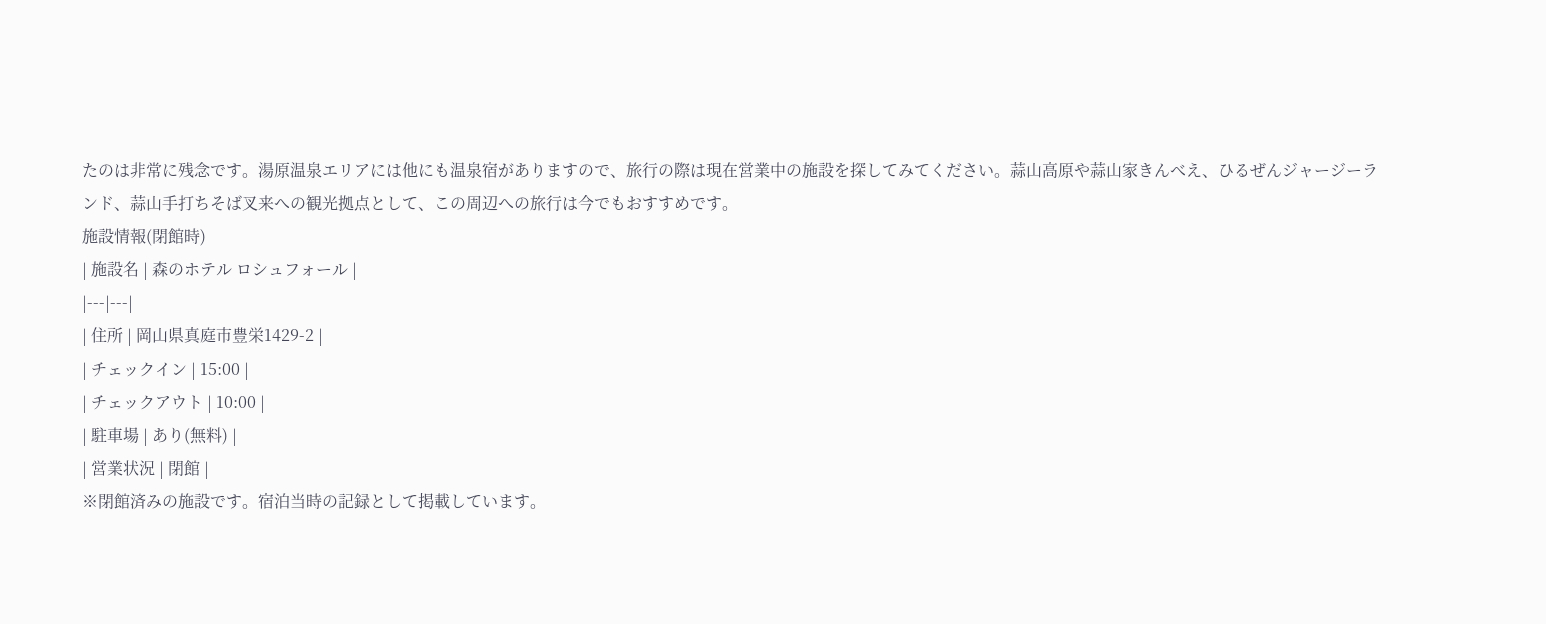たのは非常に残念です。湯原温泉エリアには他にも温泉宿がありますので、旅行の際は現在営業中の施設を探してみてください。蒜山高原や蒜山家きんべえ、ひるぜんジャージーランド、蒜山手打ちそば叉来への観光拠点として、この周辺への旅行は今でもおすすめです。
施設情報(閉館時)
| 施設名 | 森のホテル ロシュフォール |
|---|---|
| 住所 | 岡山県真庭市豊栄1429-2 |
| チェックイン | 15:00 |
| チェックアウト | 10:00 |
| 駐車場 | あり(無料) |
| 営業状況 | 閉館 |
※閉館済みの施設です。宿泊当時の記録として掲載しています。